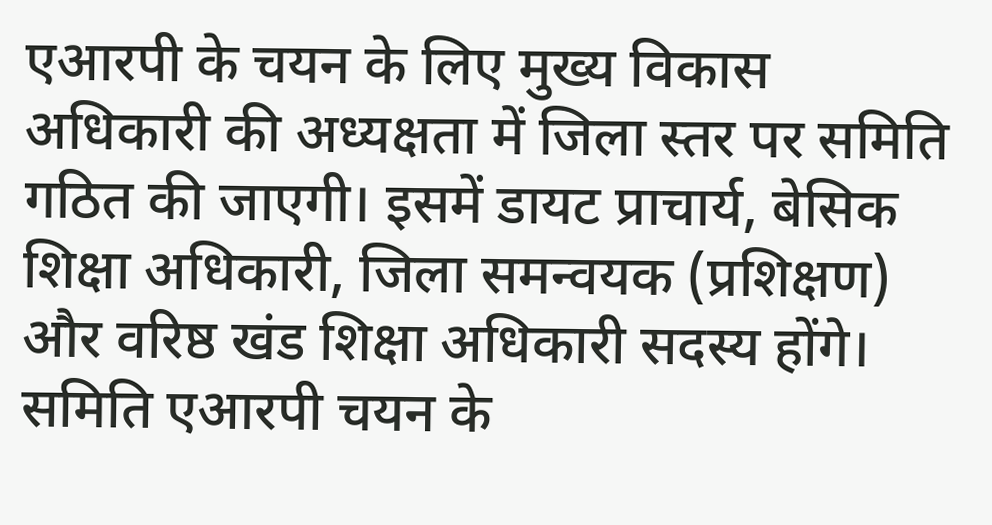एआरपी के चयन के लिए मुख्य विकास अधिकारी की अध्यक्षता में जिला स्तर पर समिति गठित की जाएगी। इसमें डायट प्राचार्य, बेसिक शिक्षा अधिकारी, जिला समन्वयक (प्रशिक्षण) और वरिष्ठ खंड शिक्षा अधिकारी सदस्य होंगे। समिति एआरपी चयन के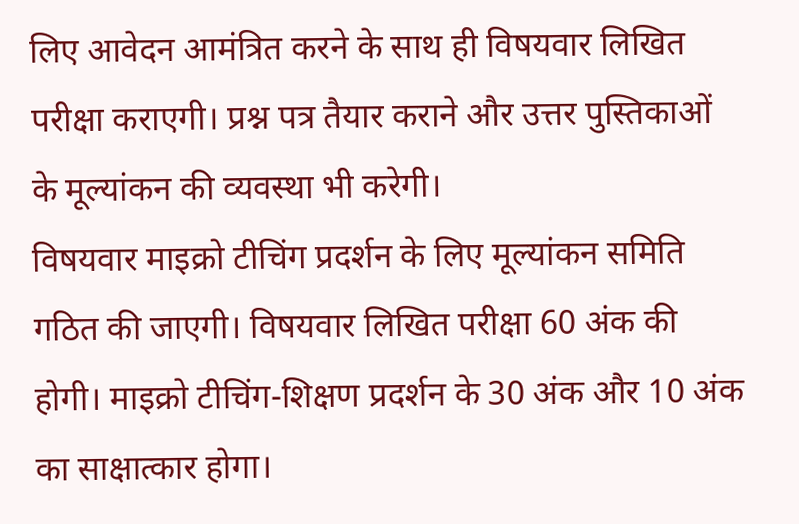लिए आवेदन आमंत्रित करने के साथ ही विषयवार लिखित परीक्षा कराएगी। प्रश्न पत्र तैयार कराने और उत्तर पुस्तिकाओं के मूल्यांकन की व्यवस्था भी करेगी।
विषयवार माइक्रो टीचिंग प्रदर्शन के लिए मूल्यांकन समिति गठित की जाएगी। विषयवार लिखित परीक्षा 60 अंक की होगी। माइक्रो टीचिंग-शिक्षण प्रदर्शन के 30 अंक और 10 अंक का साक्षात्कार होगा।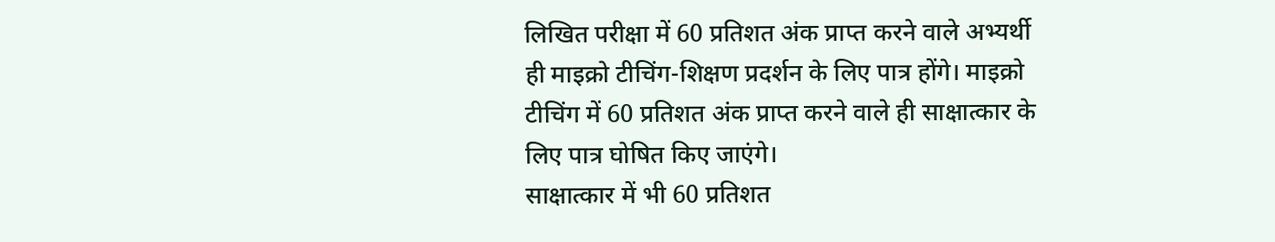लिखित परीक्षा में 60 प्रतिशत अंक प्राप्त करने वाले अभ्यर्थी ही माइक्रो टीचिंग-शिक्षण प्रदर्शन के लिए पात्र होंगे। माइक्रो टीचिंग में 60 प्रतिशत अंक प्राप्त करने वाले ही साक्षात्कार के लिए पात्र घोषित किए जाएंगे।
साक्षात्कार में भी 60 प्रतिशत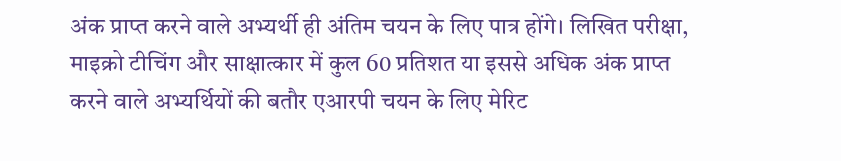अंक प्राप्त करने वाले अभ्यर्थी ही अंतिम चयन के लिए पात्र होंगे। लिखित परीक्षा, माइक्रो टीचिंग और साक्षात्कार में कुल 60 प्रतिशत या इससे अधिक अंक प्राप्त करने वाले अभ्यर्थियों की बतौर एआरपी चयन के लिए मेरिट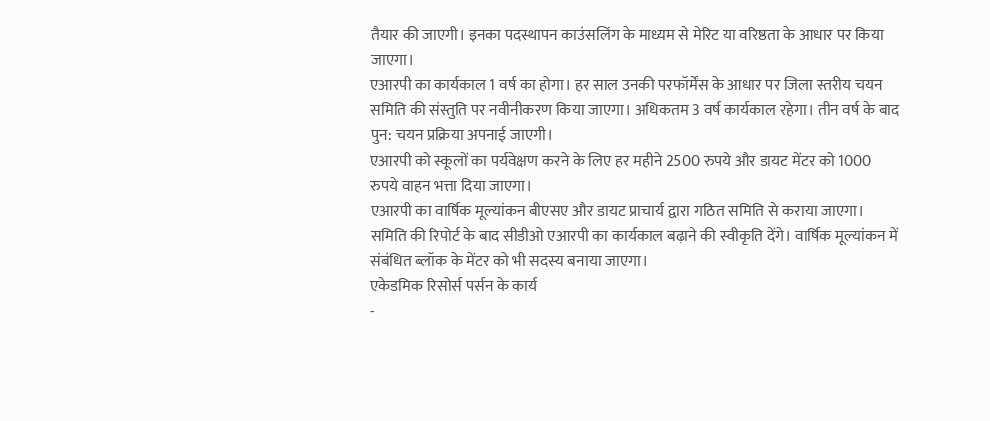तैयार की जाएगी। इनका पदस्थापन काउंसलिंग के माध्यम से मेरिट या वरिष्ठता के आधार पर किया जाएगा।
एआरपी का कार्यकाल 1 वर्ष का होगा। हर साल उनकी परफॉर्मेंस के आधार पर जिला स्तरीय चयन समिति की संस्तुति पर नवीनीकरण किया जाएगा। अधिकतम 3 वर्ष कार्यकाल रहेगा। तीन वर्ष के बाद पुन: चयन प्रक्रिया अपनाई जाएगी।
एआरपी को स्कूलों का पर्यवेक्षण करने के लिए हर महीने 2500 रुपये और डायट मेंटर को 1000 रुपये वाहन भत्ता दिया जाएगा।
एआरपी का वार्षिक मूल्यांकन बीएसए और डायट प्राचार्य द्वारा गठित समिति से कराया जाएगा। समिति की रिपोर्ट के बाद सीडीओ एआरपी का कार्यकाल बढ़ाने की स्वीकृति देंगे। वार्षिक मूल्यांकन में संबंधित ब्लॉक के मेंटर को भी सदस्य बनाया जाएगा।
एकेडमिक रिसोर्स पर्सन के कार्य
-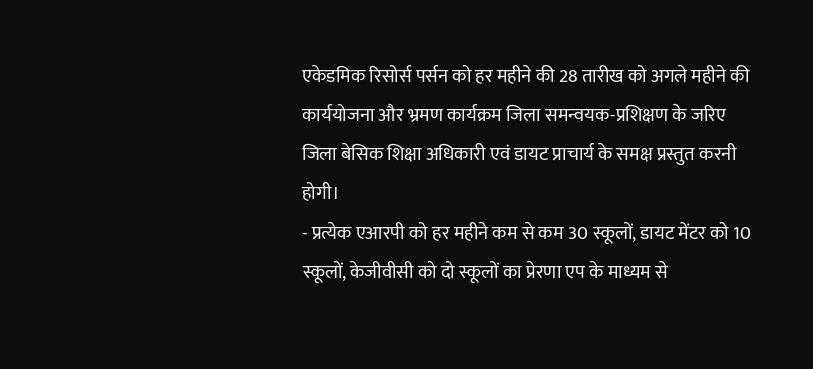एकेडमिक रिसोर्स पर्सन को हर महीने की 28 तारीख को अगले महीने की कार्ययोजना और भ्रमण कार्यक्रम जिला समन्वयक-प्रशिक्षण के जरिए जिला बेसिक शिक्षा अधिकारी एवं डायट प्राचार्य के समक्ष प्रस्तुत करनी होगी।
- प्रत्येक एआरपी को हर महीने कम से कम 30 स्कूलों, डायट मेंटर को 10 स्कूलों, केजीवीसी को दो स्कूलों का प्रेरणा एप के माध्यम से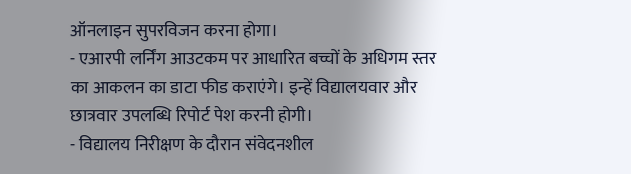ऑनलाइन सुपरविजन करना होगा।
- एआरपी लर्निंग आउटकम पर आधारित बच्चों के अधिगम स्तर का आकलन का डाटा फीड कराएंगे। इन्हें विद्यालयवार और छात्रवार उपलब्धि रिपोर्ट पेश करनी होगी।
- विद्यालय निरीक्षण के दौरान संवेदनशील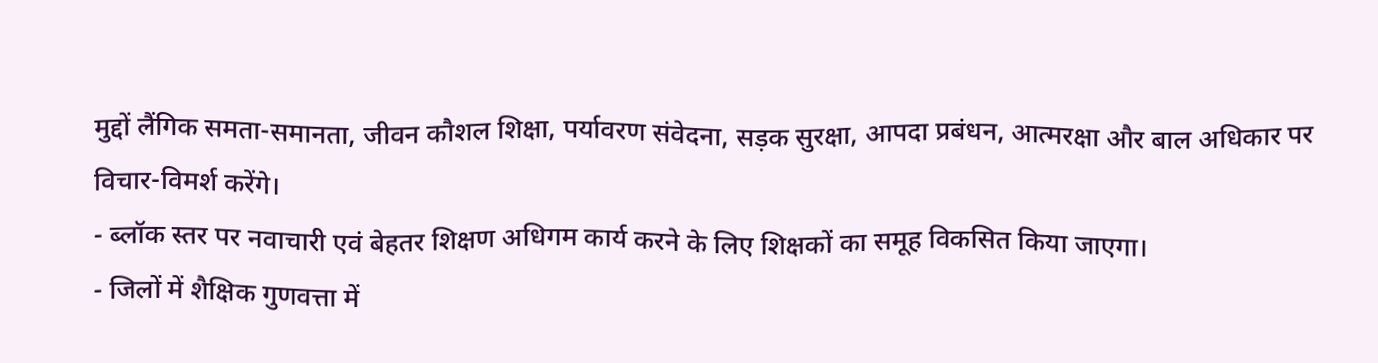मुद्दों लैंगिक समता-समानता, जीवन कौशल शिक्षा, पर्यावरण संवेदना, सड़क सुरक्षा, आपदा प्रबंधन, आत्मरक्षा और बाल अधिकार पर विचार-विमर्श करेंगे।
- ब्लॉक स्तर पर नवाचारी एवं बेहतर शिक्षण अधिगम कार्य करने के लिए शिक्षकों का समूह विकसित किया जाएगा।
- जिलों में शैक्षिक गुणवत्ता में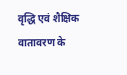वृद्धि एवं शैक्षिक वातावरण के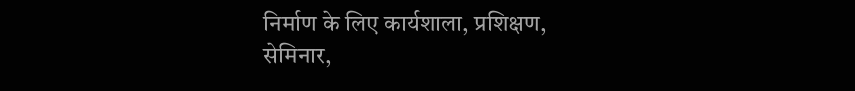निर्माण के लिए कार्यशाला, प्रशिक्षण, सेमिनार,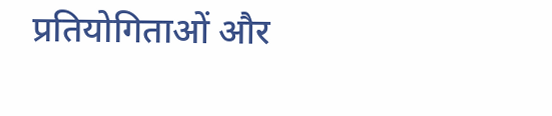प्रतियोगिताओं और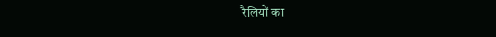रैलियों का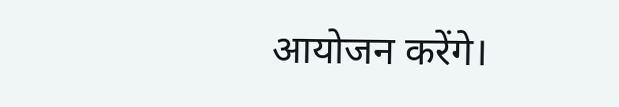आयोजन करेंगे।